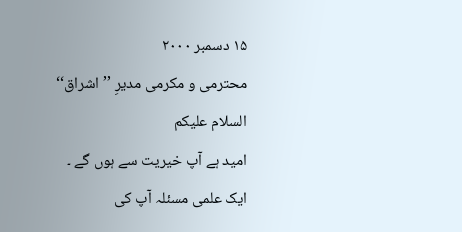۱۵ دسمبر ۲۰۰۰
محترمی و مکرمی مدیرِ ’’اشراق‘‘
السلام علیکم
امید ہے آپ خیریت سے ہوں گے ۔
ایک علمی مسئلہ آپ کی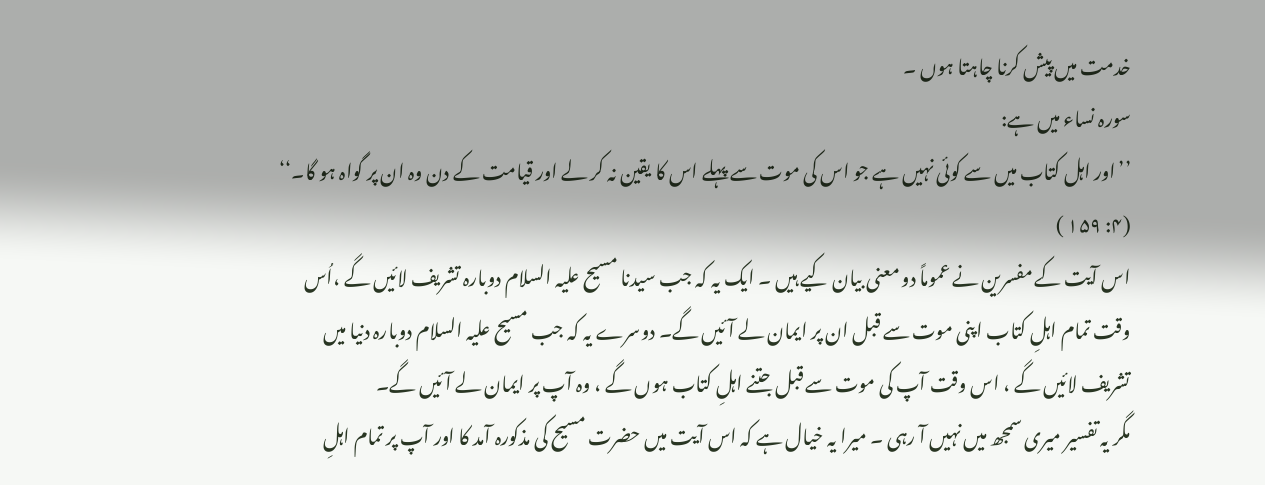خدمت میں پیش کرنا چاہتا ہوں ۔
سورہ نساء میں ہے:
’’اور اہل کتاب میں سے کوئی نہیں ہے جو اس کی موت سے پہلے اس کا یقین نہ کر لے اور قیامت کے دن وہ ان پر گواہ ہو گا۔‘‘ (۴: ۱۵۹ )
اس آیت کے مفسرین نے عموماً دو معنی بیان کیے ہیں ۔ ایک یہ کہ جب سیدنا مسیح علیہ السلام دوبارہ تشریف لائیں گے ،اُس وقت تمام اہلِ کتاب اپنی موت سے قبل ان پر ایمان لے آئیں گے۔ دوسرے یہ کہ جب مسیح علیہ السلام دوبارہ دنیا میں تشریف لائیں گے ، اس وقت آپ کی موت سے قبل جتنے اہلِ کتاب ہوں گے ، وہ آپ پر ایمان لے آئیں گے۔
مگر یہ تفسیر میری سمجھ میں نہیں آ رہی ۔ میرا یہ خیال ہے کہ اس آیت میں حضرت مسیح کی مذکورہ آمد کا اور آپ پر تمام اہلِ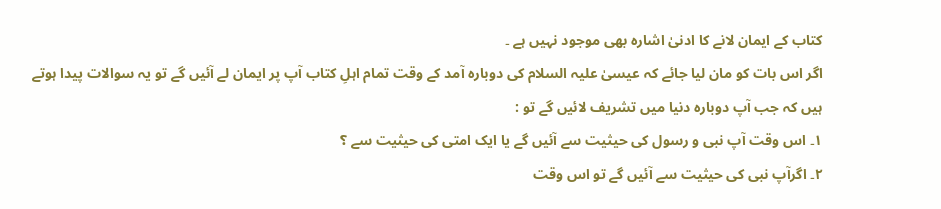کتاب کے ایمان لانے کا ادنیٰ اشارہ بھی موجود نہیں ہے ۔
اگر اس بات کو مان لیا جائے کہ عیسیٰ علیہ السلام کی دوبارہ آمد کے وقت تمام اہلِ کتاب آپ پر ایمان لے آئیں گے تو یہ سوالات پیدا ہوتے ہیں کہ جب آپ دوبارہ دنیا میں تشریف لائیں گے تو :
۱۔ اس وقت آپ نبی و رسول کی حیثیت سے آئیں گے یا ایک امتی کی حیثیت سے ؟
۲۔ اگرآپ نبی کی حیثیت سے آئیں گے تو اس وقت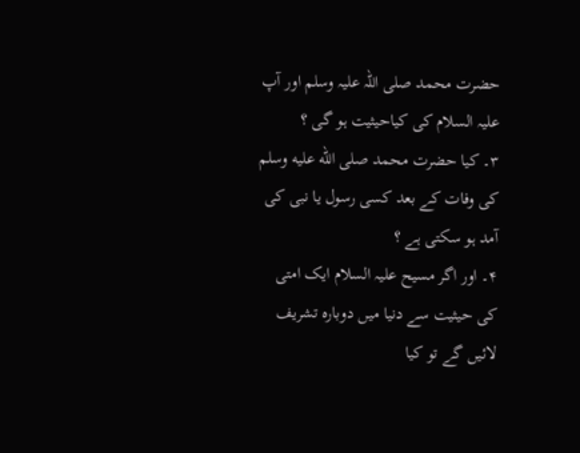حضرت محمد صلی اللہ علیہ وسلم اور آپ علیہ السلام کی کیاحیثیت ہو گی ؟
۳۔ کیا حضرت محمد صلى الله عليه وسلم کی وفات کے بعد کسی رسول یا نبی کی آمد ہو سکتی ہے ؟
۴۔ اور اگر مسیح علیہ السلام ایک امتی کی حیثیت سے دنیا میں دوبارہ تشریف لائیں گے تو کیا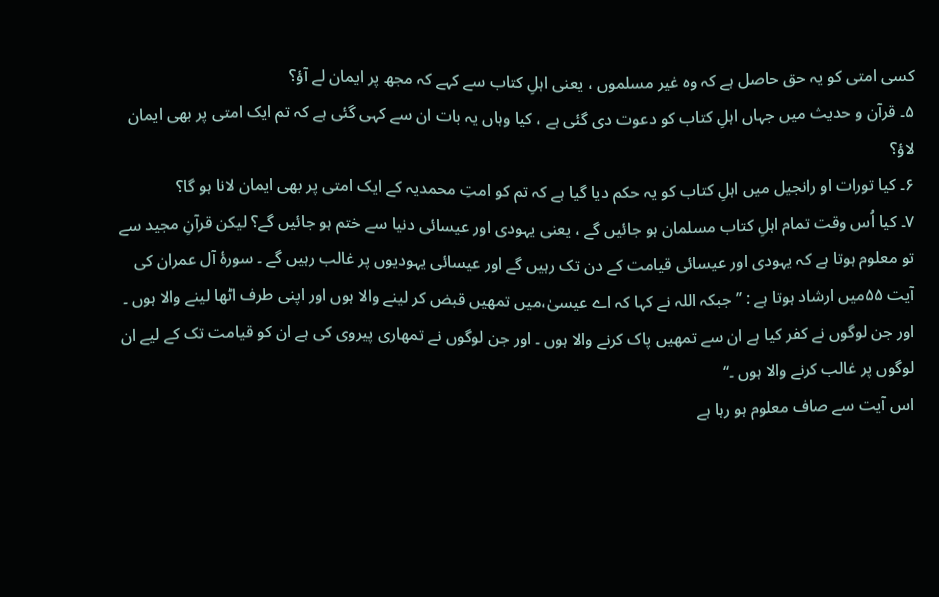کسی امتی کو یہ حق حاصل ہے کہ وہ غیر مسلموں ، یعنی اہلِ کتاب سے کہے کہ مجھ پر ایمان لے آؤ؟
۵۔ قرآن و حدیث میں جہاں اہلِ کتاب کو دعوت دی گئی ہے ، کیا وہاں یہ بات ان سے کہی گئی ہے کہ تم ایک امتی پر بھی ایمان لاؤ؟
۶۔ کیا تورات او رانجیل میں اہلِ کتاب کو یہ حکم دیا گیا ہے کہ تم کو امتِ محمدیہ کے ایک امتی پر بھی ایمان لانا ہو گا؟
۷۔ کیا اُس وقت تمام اہلِ کتاب مسلمان ہو جائیں گے ، یعنی یہودی اور عیسائی دنیا سے ختم ہو جائیں گے؟ لیکن قرآنِ مجید سے تو معلوم ہوتا ہے کہ یہودی اور عیسائی قیامت کے دن تک رہیں گے اور عیسائی یہودیوں پر غالب رہیں گے ۔ سورۂ آل عمران کی آیت ۵۵میں ارشاد ہوتا ہے : ’’جبکہ اللہ نے کہا کہ اے عیسیٰ،میں تمھیں قبض کر لینے والا ہوں اور اپنی طرف اٹھا لینے والا ہوں ۔ اور جن لوگوں نے کفر کیا ہے ان سے تمھیں پاک کرنے والا ہوں ۔ اور جن لوگوں نے تمھاری پیروی کی ہے ان کو قیامت تک کے لیے ان لوگوں پر غالب کرنے والا ہوں ۔‘‘
اس آیت سے صاف معلوم ہو رہا ہے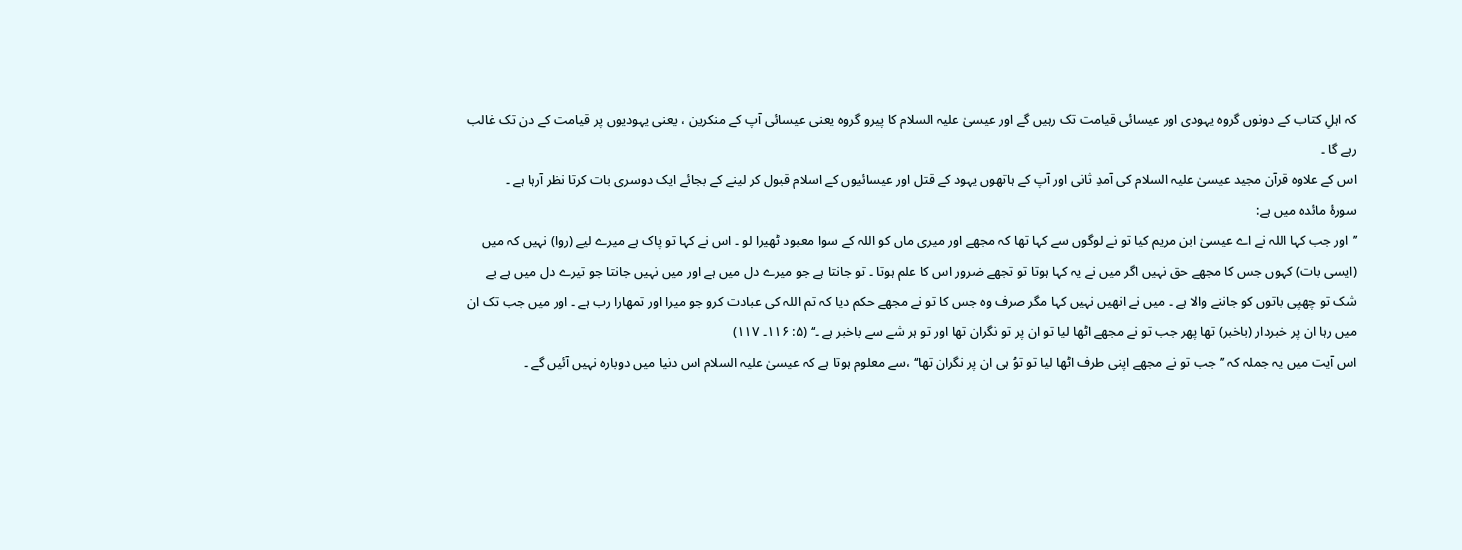کہ اہلِ کتاب کے دونوں گروہ یہودی اور عیسائی قیامت تک رہیں گے اور عیسیٰ علیہ السلام کا پیرو گروہ یعنی عیسائی آپ کے منکرین ، یعنی یہودیوں پر قیامت کے دن تک غالب رہے گا ۔
اس کے علاوہ قرآن مجید عیسیٰ علیہ السلام کی آمدِ ثانی اور آپ کے ہاتھوں یہود کے قتل اور عیسائیوں کے اسلام قبول کر لینے کے بجائے ایک دوسری بات کرتا نظر آرہا ہے ۔
سورۂ مائدہ میں ہے:
’’اور جب کہا اللہ نے اے عیسیٰ ابن مریم کیا تو نے لوگوں سے کہا تھا کہ مجھے اور میری ماں کو اللہ کے سوا معبود ٹھیرا لو ۔ اس نے کہا تو پاک ہے میرے لیے (روا) نہیں کہ میں (ایسی بات) کہوں جس کا مجھے حق نہیں اگر میں نے یہ کہا ہوتا تو تجھے ضرور اس کا علم ہوتا ۔ تو جانتا ہے جو میرے دل میں ہے اور میں نہیں جانتا جو تیرے دل میں ہے بے شک تو چھپی باتوں کو جاننے والا ہے ۔ میں نے انھیں نہیں کہا مگر صرف وہ جس کا تو نے مجھے حکم دیا کہ تم اللہ کی عبادت کرو جو میرا اور تمھارا رب ہے ۔ اور میں جب تک ان میں رہا ان پر خبردار (باخبر) تھا پھر جب تو نے مجھے اٹھا لیا تو ان پر تو نگران تھا اور تو ہر شے سے باخبر ہے ۔‘‘ (۵: ۱۱۶۔ ۱۱۷)
اس آیت میں یہ جملہ کہ ’’جب تو نے مجھے اپنی طرف اٹھا لیا تو توُ ہی ان پر نگران تھا‘‘ ،سے معلوم ہوتا ہے کہ عیسیٰ علیہ السلام اس دنیا میں دوبارہ نہیں آئیں گے ۔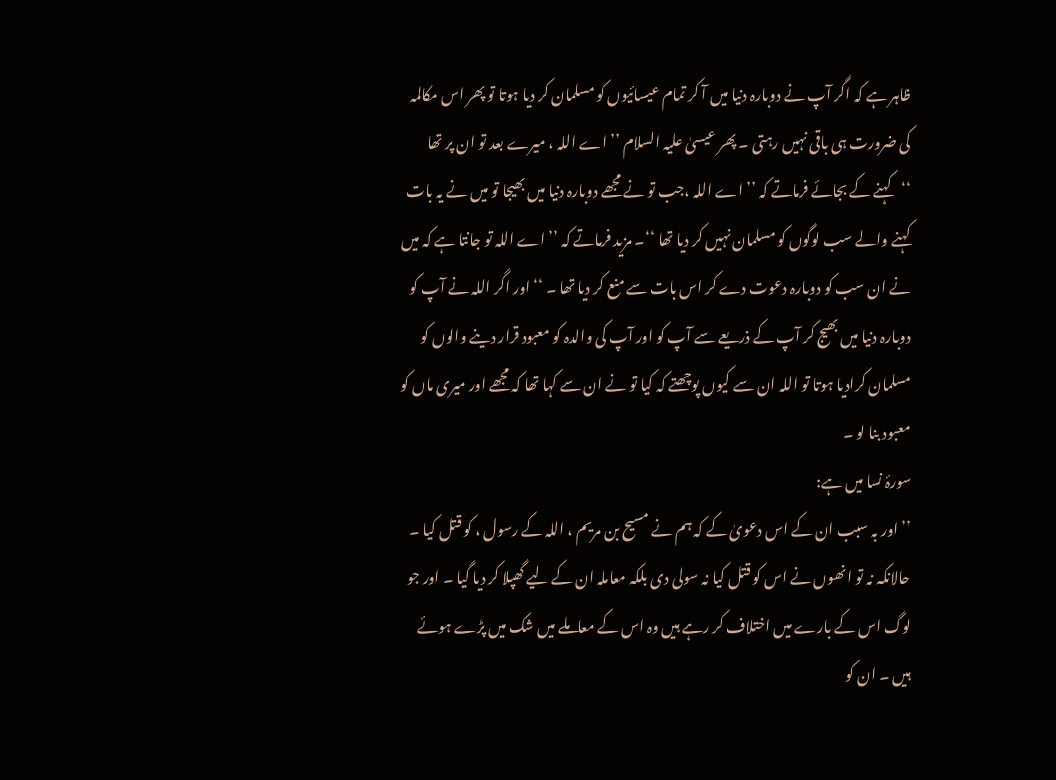ظاہر ہے کہ اگر آپ نے دوبارہ دنیا میں آ کر تمام عیسائیوں کو مسلمان کر دیا ہوتا تو پھر اس مکالمہ کی ضرورت ہی باقی نہیں رہتی ۔ پھر عیسیٰ علیہ السلام ’’ اے اللہ ، میرے بعد تو ان پر تھا ‘‘کہنے کے بجائے فرماتے کہ ’’اے اللہ ،جب تو نے مجھے دوبارہ دنیا میں بھیجا تو میں نے یہ بات کہنے والے سب لوگوں کو مسلمان نہیں کر دیا تھا ‘‘۔ مزید فرماتے کہ ’’اے اللہ تو جانتا ہے کہ میں نے ان سب کو دوبارہ دعوت دے کر اس بات سے منع کر دیا تھا ۔ ‘‘اور اگر اللہ نے آپ کو دوبارہ دنیا میں بھیج کر آپ کے ذریعے سے آپ کو اور آپ کی والدہ کو معبود قرار دینے والوں کو مسلمان کرادیا ہوتا تو اللہ ان سے کیوں پوچھتے کہ کیا تو نے ان سے کہا تھا کہ مجھے اور میری ماں کو معبود بنا لو ۔
سورۂ نسا میں ہے:
’’اور بہ سبب ان کے اس دعویٰ کے کہ ہم نے مسیح بن مریم ، اللہ کے رسول ، کو قتل کیا ۔ حالانکہ نہ تو انھوں نے اس کو قتل کیا نہ سولی دی بلکہ معاملہ ان کے لیے گھپلا کر دیا گیا ۔ اور جو لوگ اس کے بارے میں اختلاف کر رہے ہیں وہ اس کے معاملے میں شک میں پڑے ہوئے ہیں ۔ ان کو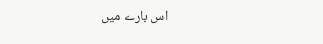اس بارے میں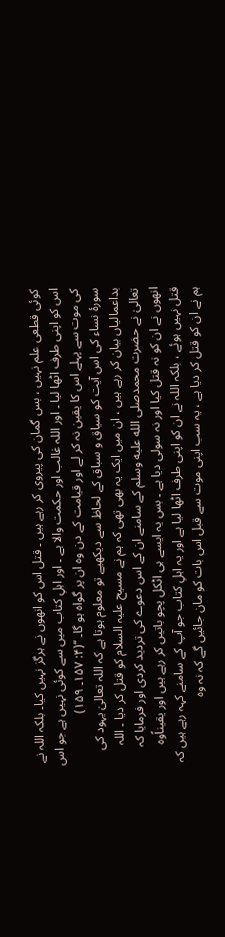کوئی قطعی علم نہیں ، بس گمان کی پیروی کر رہے ہیں ۔ قتل اس کو انھوں نے ہرگز نہیں کیا۔ بلکہ اللہ نے اس کو اپنی طرف اٹھا لیا ۔ اور اللہ غالب اور حکمت والا ہے ۔ اور اہلِ کتاب میں سے کوئی نہیں ہے جو اس کی موت سے پہلے اس کا یقین نہ کر لے اور قیامت کے دن وہ ان پر گواہ ہو گا۔ ‘‘(۴: ۱۵۷۔ ۱۵۹)
سورۂ نساء کی اس آیت کو سیاق و سباق کے لحاظ سے دیکھیے تو معلوم ہوتا ہے کہ اللہ تعالیٰ یہود کی بداعمالیاں بیان کر رہے ہیں ، ان میں ایک یہ بھی تھی کہ ہم نے مسیح علیہ السلام کو قتل کر دیا ۔ اللہ تعالیٰ نے حضرت محمدصلى الله عليه وسلم کے سامنے ان کے اس دعوے کی تردید کردی اور فرمایا کہ انھوں نے ان کو نہ قتل کیا اور نہ سولی دیا ہے ۔ بس یہ ایسے ہی اٹکل پچو باتیں کر رہے ہیں اور یقیناًوہ قتل نہیں ہوئے ، بلکہ اللہ نے ان کو اپنی طرف اٹھا لیا ہے اور یہ اہلِ کتاب جو آپ کے سامنے کہہ رہے ہیں کہ ہم نے ان کو قتل کر دیا ہے ، یہ سب اپنی موت سے قبل اس بات کو مان جائیں گے کہ نہ وہ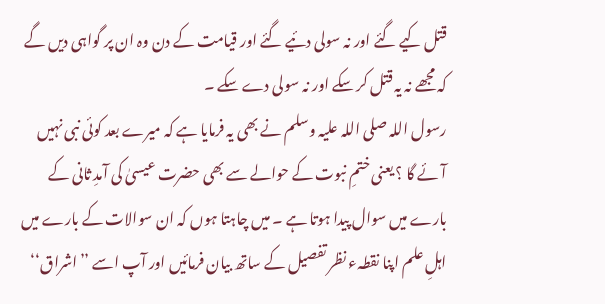قتل کیے گئے اور نہ سولی دئیے گئے اور قیامت کے دن وہ ان پر گواہی دیں گے کہ مجھے نہ یہ قتل کر سکے اور نہ سولی دے سکے ۔
رسول اللہ صلی اللہ علیہ وسلم نے بھی یہ فرمایا ہے کہ میرے بعد کوئی نبی نہیں آئے گا ؟ یعنی ختمِ نبوت کے حوالے سے بھی حضرت عیسیٰ کی آمدِ ثانی کے بارے میں سوال پیدا ہوتا ہے ۔ میں چاہتا ہوں کہ ان سوالات کے بارے میں اہلِ علم اپنا نقطہء نظر تفصیل کے ساتھ بیان فرمائیں اور آپ اسے ’’اشراق‘‘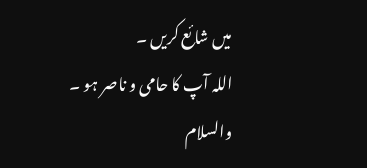میں شائع کریں ۔
اللہ آپ کا حامی و ناصر ہو ۔
والسلام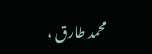محمد طارق ،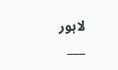لاہور
___